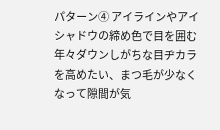パターン④ アイラインやアイシャドウの締め色で目を囲む
年々ダウンしがちな目ヂカラを高めたい、まつ毛が少なくなって隙間が気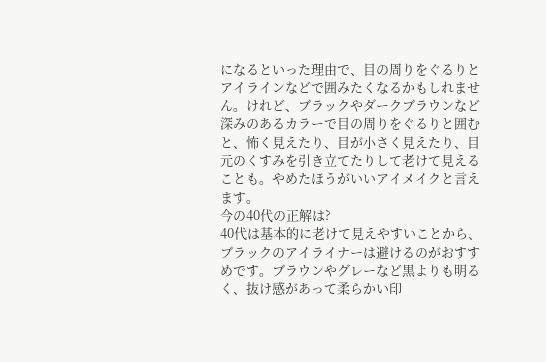になるといった理由で、目の周りをぐるりとアイラインなどで囲みたくなるかもしれません。けれど、ブラックやダークブラウンなど深みのあるカラーで目の周りをぐるりと囲むと、怖く見えたり、目が小さく見えたり、目元のくすみを引き立てたりして老けて見えることも。やめたほうがいいアイメイクと言えます。
今の40代の正解は?
40代は基本的に老けて見えやすいことから、ブラックのアイライナーは避けるのがおすすめです。ブラウンやグレーなど黒よりも明るく、抜け感があって柔らかい印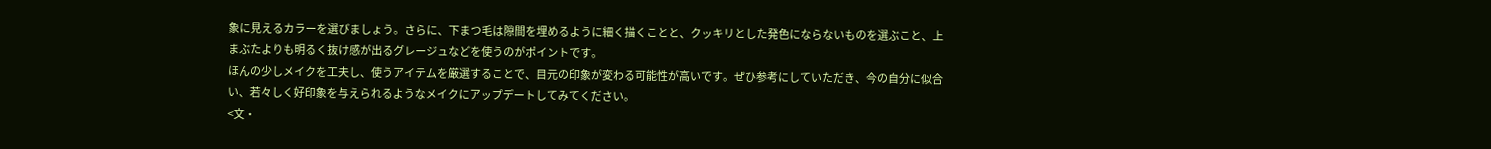象に見えるカラーを選びましょう。さらに、下まつ毛は隙間を埋めるように細く描くことと、クッキリとした発色にならないものを選ぶこと、上まぶたよりも明るく抜け感が出るグレージュなどを使うのがポイントです。
ほんの少しメイクを工夫し、使うアイテムを厳選することで、目元の印象が変わる可能性が高いです。ぜひ参考にしていただき、今の自分に似合い、若々しく好印象を与えられるようなメイクにアップデートしてみてください。
<文・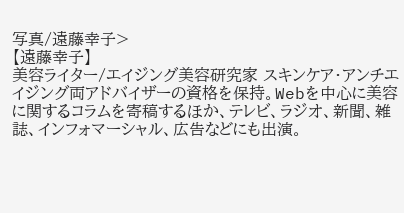写真/遠藤幸子>
【遠藤幸子】
美容ライター/エイジング美容研究家 スキンケア・アンチエイジング両アドバイザーの資格を保持。Webを中心に美容に関するコラムを寄稿するほか、テレビ、ラジオ、新聞、雑誌、インフォマーシャル、広告などにも出演。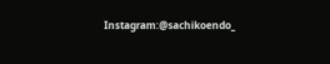Instagram:@sachikoendo_